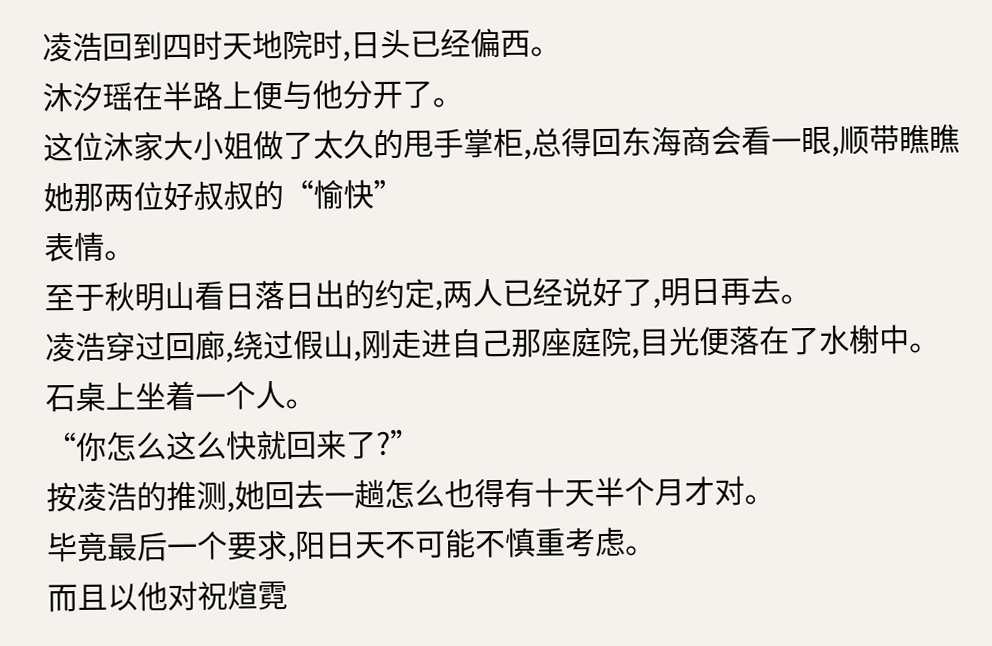凌浩回到四时天地院时,日头已经偏西。
沐汐瑶在半路上便与他分开了。
这位沐家大小姐做了太久的甩手掌柜,总得回东海商会看一眼,顺带瞧瞧她那两位好叔叔的“愉快”
表情。
至于秋明山看日落日出的约定,两人已经说好了,明日再去。
凌浩穿过回廊,绕过假山,刚走进自己那座庭院,目光便落在了水榭中。
石桌上坐着一个人。
“你怎么这么快就回来了?”
按凌浩的推测,她回去一趟怎么也得有十天半个月才对。
毕竟最后一个要求,阳日天不可能不慎重考虑。
而且以他对祝煊霓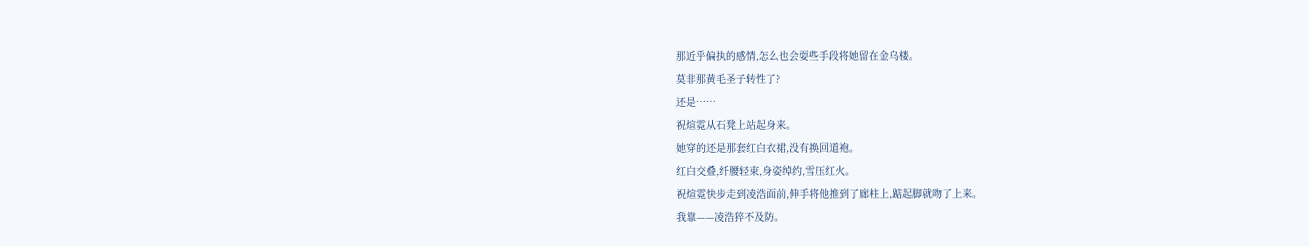那近乎偏执的感情,怎么也会耍些手段将她留在金乌楼。
莫非那黄毛圣子转性了?
还是……
祝煊霓从石凳上站起身来。
她穿的还是那套红白衣裙,没有换回道袍。
红白交叠,纤腰轻束,身姿绰约,雪压红火。
祝煊霓快步走到凌浩面前,伸手将他推到了廊柱上,踮起脚就吻了上来。
我靠——凌浩猝不及防。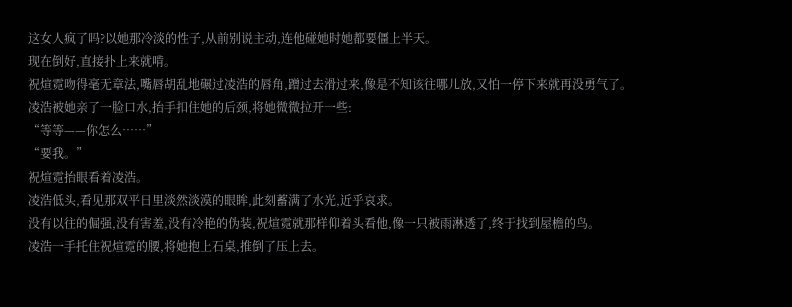这女人疯了吗?以她那冷淡的性子,从前别说主动,连他碰她时她都要僵上半天。
现在倒好,直接扑上来就啃。
祝煊霓吻得毫无章法,嘴唇胡乱地碾过凌浩的唇角,蹭过去滑过来,像是不知该往哪儿放,又怕一停下来就再没勇气了。
凌浩被她亲了一脸口水,抬手扣住她的后颈,将她微微拉开一些:
“等等——你怎么……”
“要我。”
祝煊霓抬眼看着凌浩。
凌浩低头,看见那双平日里淡然淡漠的眼眸,此刻蓄满了水光,近乎哀求。
没有以往的倔强,没有害羞,没有冷艳的伪装,祝煊霓就那样仰着头看他,像一只被雨淋透了,终于找到屋檐的鸟。
凌浩一手托住祝煊霓的腰,将她抱上石桌,推倒了压上去。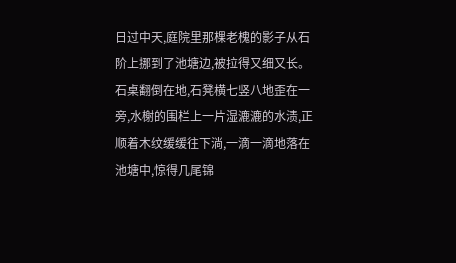日过中天,庭院里那棵老槐的影子从石阶上挪到了池塘边,被拉得又细又长。
石桌翻倒在地,石凳横七竖八地歪在一旁,水榭的围栏上一片湿漉漉的水渍,正顺着木纹缓缓往下淌,一滴一滴地落在池塘中,惊得几尾锦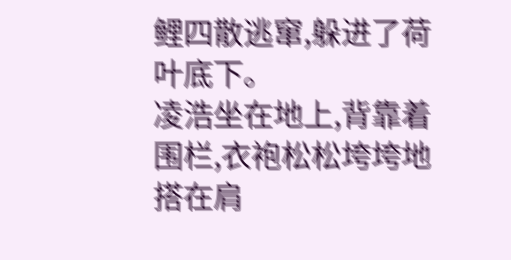鲤四散逃窜,躲进了荷叶底下。
凌浩坐在地上,背靠着围栏,衣袍松松垮垮地搭在肩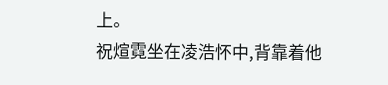上。
祝煊霓坐在凌浩怀中,背靠着他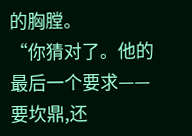的胸膛。
“你猜对了。他的最后一个要求——要坎鼎,还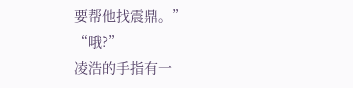要帮他找震鼎。”
“哦?”
凌浩的手指有一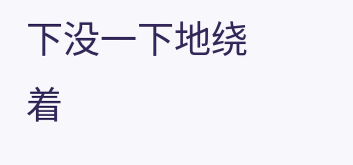下没一下地绕着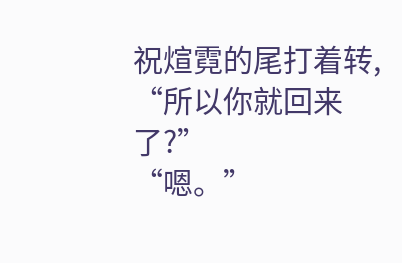祝煊霓的尾打着转,
“所以你就回来了?”
“嗯。”